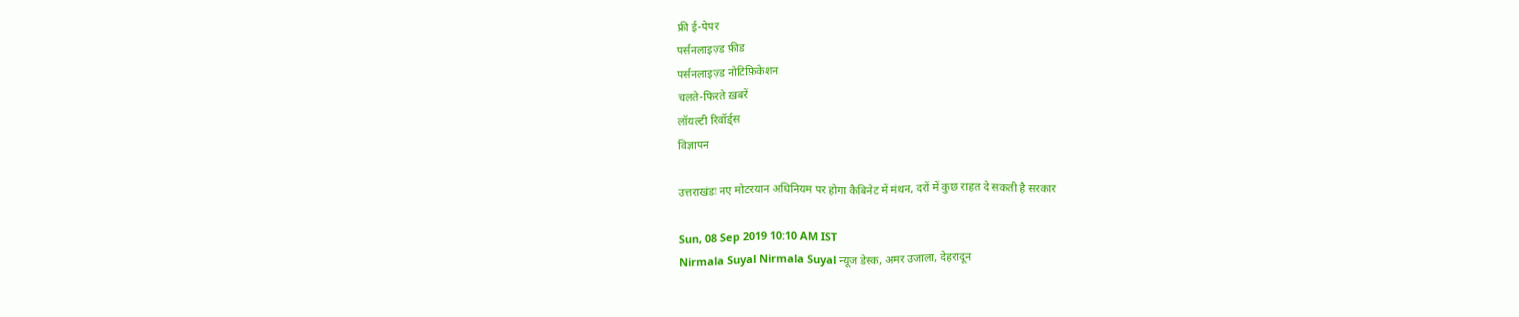फ्री ई-पेपर
पर्सनलाइज़्ड फ़ीड
पर्सनलाइज़्ड नोटिफ़िकेशन
चलते-फिरते ख़बरें
लॉयल्टी रिवॉर्ड्स
विज्ञापन

उत्तराखंडः नए मोटरयान अधिनियम पर होगा कैबिनेट में मंथन, दरों में कुछ राहत दे सकती है सरकार

Sun, 08 Sep 2019 10:10 AM IST
Nirmala Suyal Nirmala Suyal न्यूज डेस्क, अमर उजाला, देहरादून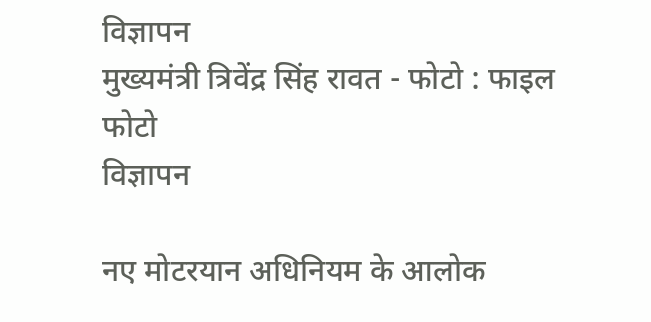विज्ञापन
मुख्यमंत्री त्रिवेंद्र सिंह रावत - फोटो : फाइल फोटो
विज्ञापन

नए मोटरयान अधिनियम के आलोक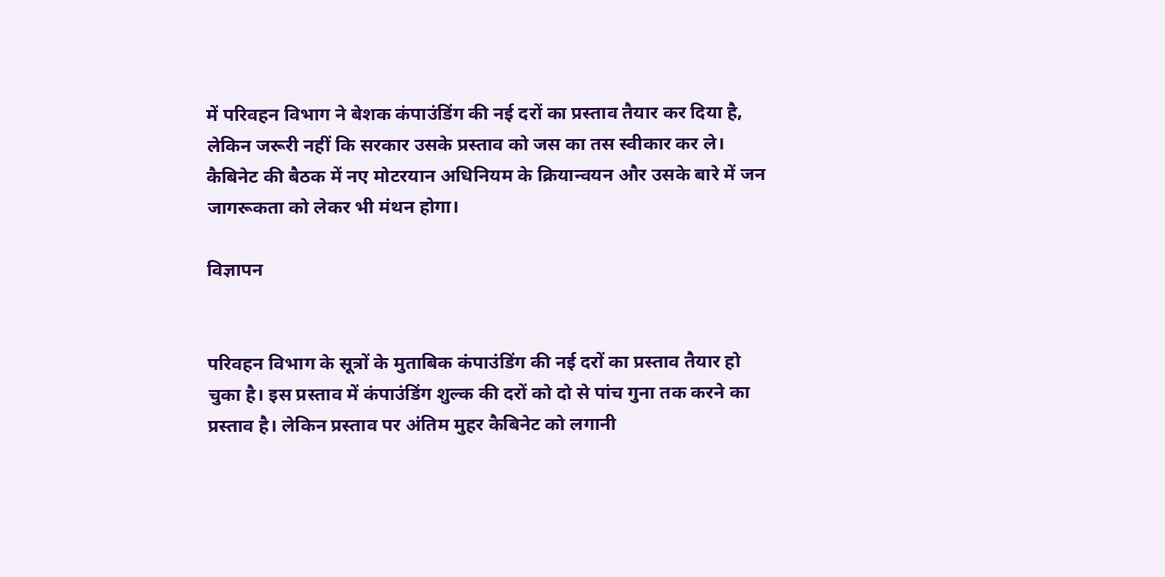में परिवहन विभाग ने बेशक कंपाउंडिंग की नई दरों का प्रस्ताव तैयार कर दिया है, लेकिन जरूरी नहीं कि सरकार उसके प्रस्ताव को जस का तस स्वीकार कर ले। कैबिनेट की बैठक में नए मोटरयान अधिनियम के क्रियान्वयन और उसके बारे में जन जागरूकता को लेकर भी मंथन होगा।

विज्ञापन


परिवहन विभाग के सूत्रों के मुताबिक कंपाउंडिंग की नई दरों का प्रस्ताव तैयार हो चुका है। इस प्रस्ताव में कंपाउंडिंग शुल्क की दरों को दो से पांच गुना तक करने का प्रस्ताव है। लेकिन प्रस्ताव पर अंतिम मुहर कैबिनेट को लगानी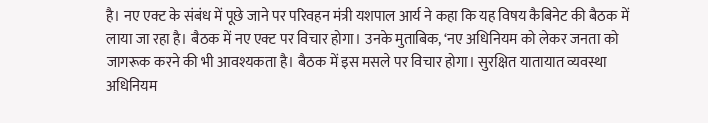है। नए एक्ट के संबंध में पूछे जाने पर परिवहन मंत्री यशपाल आर्य ने कहा कि यह विषय कैबिनेट की बैठक में लाया जा रहा है। बैठक में नए एक्ट पर विचार होगा। उनके मुताबिक, ‘नए अधिनियम को लेकर जनता को जागरूक करने की भी आवश्यकता है। बैठक में इस मसले पर विचार होगा। सुरक्षित यातायात व्यवस्था अधिनियम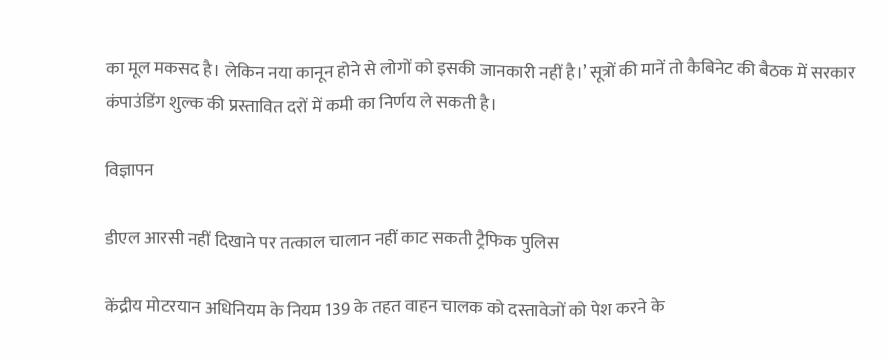का मूल मकसद है। लेकिन नया कानून होने से लोगों को इसकी जानकारी नहीं है।’ सूत्रों की मानें तो कैबिनेट की बैठक में सरकार कंपाउंडिंग शुल्क की प्रस्तावित दरों में कमी का निर्णय ले सकती है।

विज्ञापन

डीएल आरसी नहीं दिखाने पर तत्काल चालान नहीं काट सकती ट्रैफिक पुलिस

केंद्रीय मोटरयान अधिनियम के नियम 139 के तहत वाहन चालक को दस्तावेजों को पेश करने के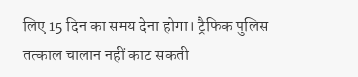लिए 15 दिन का समय देना होगा। ट्रैफिक पुलिस तत्काल चालान नहीं काट सकती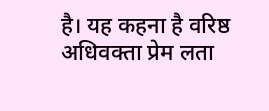है। यह कहना है वरिष्ठ अधिवक्ता प्रेम लता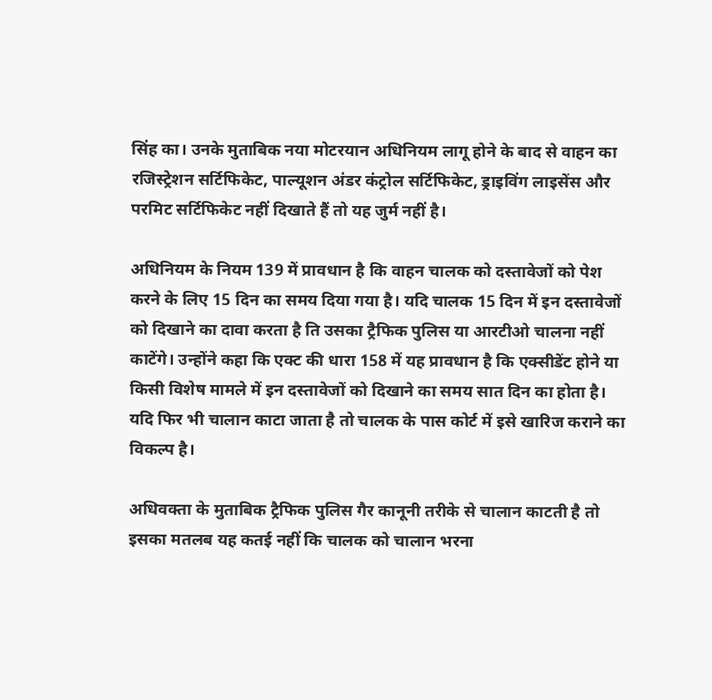सिंह का। उनके मुताबिक नया मोटरयान अधिनियम लागू होने के बाद से वाहन का रजिस्ट्रेशन सर्टिफिकेट, पाल्यूशन अंडर कंट्रोल सर्टिफिकेट, ड्राइविंग लाइसेंस और परमिट सर्टिफिकेट नहीं दिखाते हैं तो यह जुर्म नहीं है।

अधिनियम के नियम 139 में प्रावधान है कि वाहन चालक को दस्तावेजों को पेश करने के लिए 15 दिन का समय दिया गया है। यदि चालक 15 दिन में इन दस्तावेजों को दिखाने का दावा करता है ति उसका ट्रैफिक पुलिस या आरटीओ चालना नहीं काटेंगे। उन्होंने कहा कि एक्ट की धारा 158 में यह प्रावधान है कि एक्सीडेंट होने या किसी विशेष मामले में इन दस्तावेजों को दिखाने का समय सात दिन का होता है। यदि फिर भी चालान काटा जाता है तो चालक के पास कोर्ट में इसे खारिज कराने का विकल्प है।

अधिवक्ता के मुताबिक ट्रैफिक पुलिस गैर कानूनी तरीके से चालान काटती है तो इसका मतलब यह कतई नहीं कि चालक को चालान भरना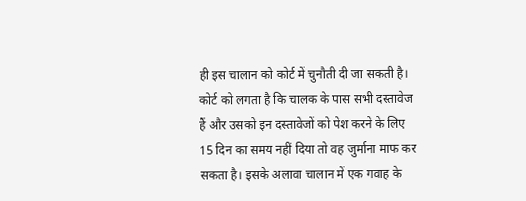ही इस चालान को कोर्ट में चुनौती दी जा सकती है। कोर्ट को लगता है कि चालक के पास सभी दस्तावेज हैं और उसको इन दस्तावेजों को पेश करने के लिए 15 दिन का समय नहीं दिया तो वह जुर्माना माफ कर सकता है। इसके अलावा चालान में एक गवाह के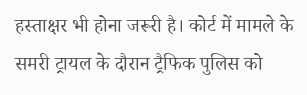हस्ताक्षर भी होना जरूरी है। कोर्ट में मामले के समरी ट्रायल के दौरान ट्रैफिक पुलिस को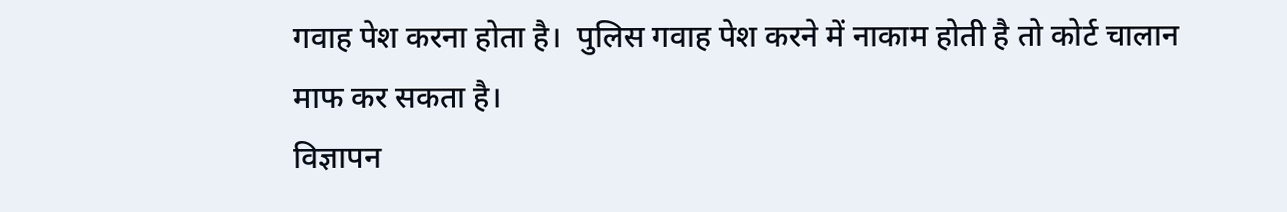गवाह पेश करना होता है।  पुलिस गवाह पेश करने में नाकाम होती है तो कोर्ट चालान माफ कर सकता है।
विज्ञापन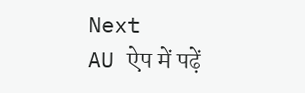Next
AU ऐप में पढ़ें